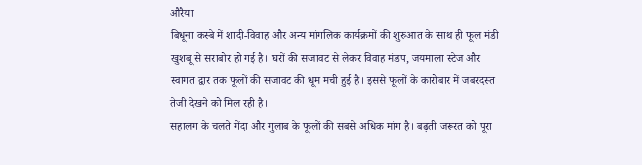औरैया
बिधूना कस्बे में शादी-विवाह और अन्य मांगलिक कार्यक्रमों की शुरुआत के साथ ही फूल मंडी खुशबू से सराबोर हो गई है। घरों की सजावट से लेकर विवाह मंडप, जयमाला स्टेज और स्वागत द्वार तक फूलों की सजावट की धूम मची हुई है। इससे फूलों के कारोबार में जबरदस्त तेजी देखने को मिल रही है।
सहालग के चलते गेंदा और गुलाब के फूलों की सबसे अधिक मांग है। बढ़ती जरूरत को पूरा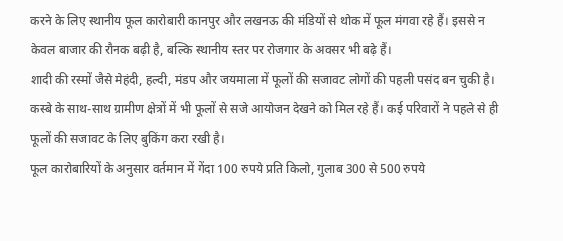करने के लिए स्थानीय फूल कारोबारी कानपुर और लखनऊ की मंडियों से थोक में फूल मंगवा रहे हैं। इससे न केवल बाजार की रौनक बढ़ी है, बल्कि स्थानीय स्तर पर रोजगार के अवसर भी बढ़े हैं।
शादी की रस्मों जैसे मेहंदी, हल्दी, मंडप और जयमाला में फूलों की सजावट लोगों की पहली पसंद बन चुकी है। कस्बे के साथ-साथ ग्रामीण क्षेत्रों में भी फूलों से सजे आयोजन देखने को मिल रहे हैं। कई परिवारों ने पहले से ही फूलों की सजावट के लिए बुकिंग करा रखी है।
फूल कारोबारियों के अनुसार वर्तमान में गेंदा 100 रुपये प्रति किलो, गुलाब 300 से 500 रुपये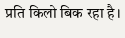प्रति किलो बिक रहा है।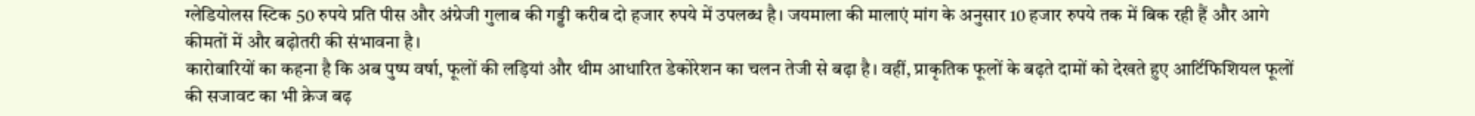ग्लेडियोलस स्टिक 50 रुपये प्रति पीस और अंग्रेजी गुलाब की गड्डी करीब दो हजार रुपये में उपलब्ध है। जयमाला की मालाएं मांग के अनुसार 10 हजार रुपये तक में बिक रही हैं और आगे कीमतों में और बढ़ोतरी की संभावना है।
कारोबारियों का कहना है कि अब पुष्प वर्षा, फूलों की लड़ियां और थीम आधारित डेकोरेशन का चलन तेजी से बढ़ा है। वहीं, प्राकृतिक फूलों के बढ़ते दामों को देखते हुए आर्टिफिशियल फूलों की सजावट का भी क्रेज बढ़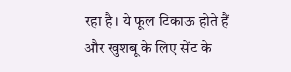रहा है। ये फूल टिकाऊ होते हैं और खुशबू के लिए सेंट के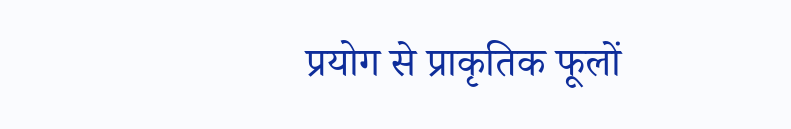प्रयोग से प्राकृतिक फूलों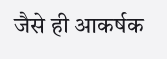जैसे ही आकर्षक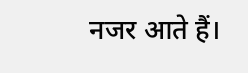नजर आते हैं।